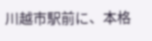川越市駅前に、本格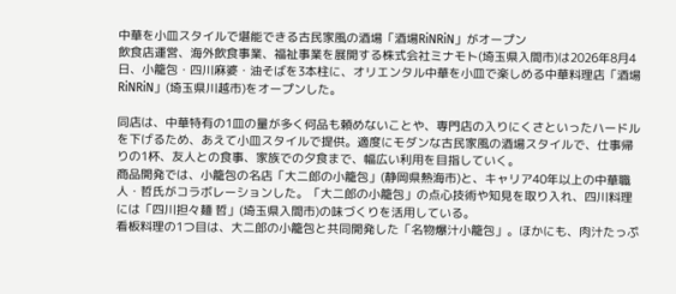中華を小皿スタイルで堪能できる古民家風の酒場「酒場RiNRiN」がオープン
飲食店運営、海外飲食事業、福祉事業を展開する株式会社ミナモト(埼玉県入間市)は2026年8月4日、小籠包・四川麻婆・油そばを3本柱に、オリエンタル中華を小皿で楽しめる中華料理店「酒場RiNRiN」(埼玉県川越市)をオープンした。

同店は、中華特有の1皿の量が多く何品も頼めないことや、専門店の入りにくさといったハードルを下げるため、あえて小皿スタイルで提供。適度にモダンな古民家風の酒場スタイルで、仕事帰りの1杯、友人との食事、家族での夕食まで、幅広い利用を目指していく。
商品開発では、小籠包の名店「大二郎の小籠包」(静岡県熱海市)と、キャリア40年以上の中華職人・哲氏がコラボレーションした。「大二郎の小籠包」の点心技術や知見を取り入れ、四川料理には「四川担々麺 哲」(埼玉県入間市)の味づくりを活用している。
看板料理の1つ目は、大二郎の小籠包と共同開発した「名物爆汁小籠包」。ほかにも、肉汁たっぷ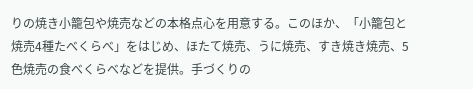りの焼き小籠包や焼売などの本格点心を用意する。このほか、「小籠包と焼売4種たべくらべ」をはじめ、ほたて焼売、うに焼売、すき焼き焼売、5色焼売の食べくらべなどを提供。手づくりの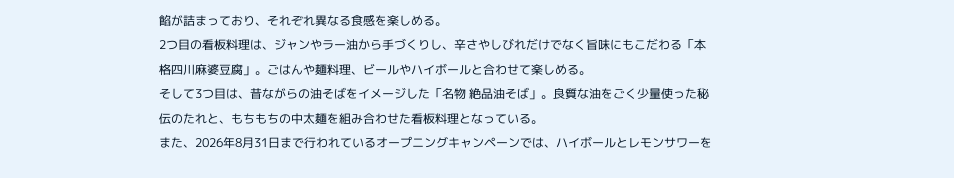餡が詰まっており、それぞれ異なる食感を楽しめる。
2つ目の看板料理は、ジャンやラー油から手づくりし、辛さやしびれだけでなく旨味にもこだわる「本格四川麻婆豆腐」。ごはんや麺料理、ビールやハイボールと合わせて楽しめる。
そして3つ目は、昔ながらの油そばをイメージした「名物 絶品油そば」。良質な油をごく少量使った秘伝のたれと、もちもちの中太麺を組み合わせた看板料理となっている。
また、2026年8月31日まで行われているオープニングキャンペーンでは、ハイボールとレモンサワーを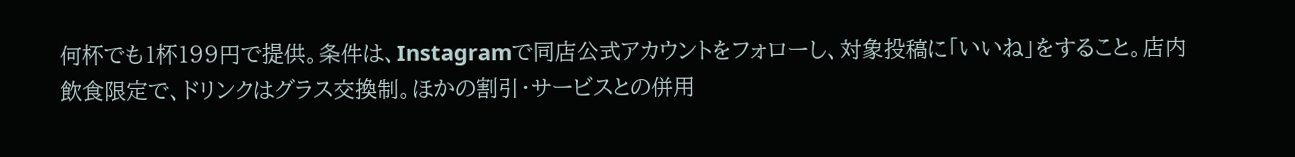何杯でも1杯199円で提供。条件は、Instagramで同店公式アカウントをフォローし、対象投稿に「いいね」をすること。店内飲食限定で、ドリンクはグラス交換制。ほかの割引・サービスとの併用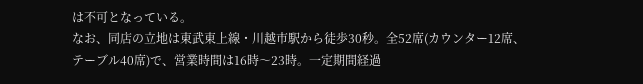は不可となっている。
なお、同店の立地は東武東上線・川越市駅から徒歩30秒。全52席(カウンター12席、テーブル40席)で、営業時間は16時〜23時。一定期間経過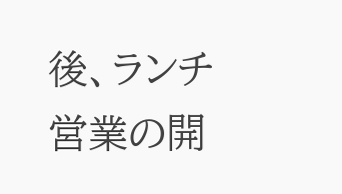後、ランチ営業の開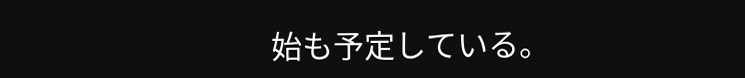始も予定している。